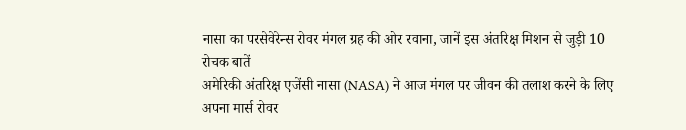नासा का परसेवेरेन्स रोवर मंगल ग्रह की ओर रवाना, जानें इस अंतरिक्ष मिशन से जुड़ी 10 रोचक बातें
अमेरिकी अंतरिक्ष एजेंसी नासा (NASA) ने आज मंगल पर जीवन की तलाश करने के लिए अपना मार्स रोवर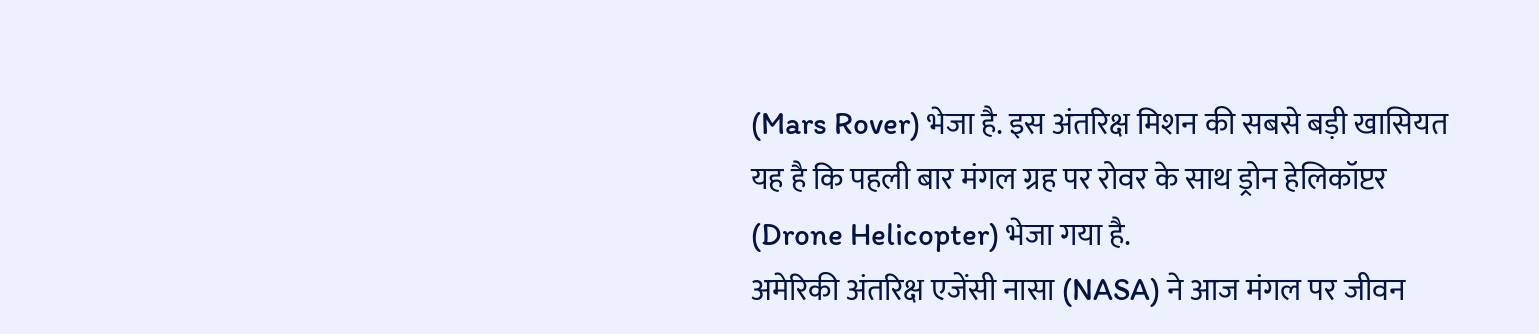(Mars Rover) भेजा है. इस अंतरिक्ष मिशन की सबसे बड़ी खासियत यह है कि पहली बार मंगल ग्रह पर रोवर के साथ ड्रोन हेलिकॉप्टर (Drone Helicopter) भेजा गया है.
अमेरिकी अंतरिक्ष एजेंसी नासा (NASA) ने आज मंगल पर जीवन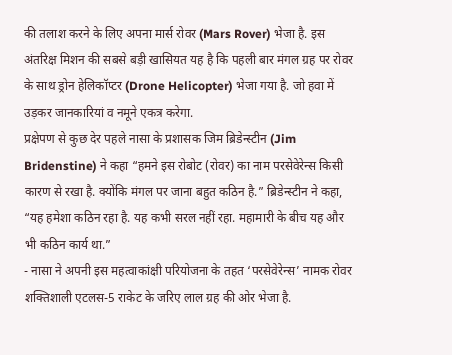की तलाश करने के लिए अपना मार्स रोवर (Mars Rover) भेजा है. इस अंतरिक्ष मिशन की सबसे बड़ी खासियत यह है कि पहली बार मंगल ग्रह पर रोवर के साथ ड्रोन हेलिकॉप्टर (Drone Helicopter) भेजा गया है. जो हवा में उड़कर जानकारियां व नमूने एकत्र करेगा.
प्रक्षेपण से कुछ देर पहले नासा के प्रशासक जिम ब्रिडेन्स्टीन (Jim Bridenstine) ने कहा “हमने इस रोबोट (रोवर) का नाम परसेवेरेन्स किसी कारण से रखा है. क्योंकि मंगल पर जाना बहुत कठिन है.” ब्रिडेन्स्टीन ने कहा, “यह हमेशा कठिन रहा है. यह कभी सरल नहीं रहा. महामारी के बीच यह और भी कठिन कार्य था.”
- नासा ने अपनी इस महत्वाकांक्षी परियोजना के तहत ‘परसेवेरेन्स’ नामक रोवर शक्तिशाली एटलस-5 राकेट के जरिए लाल ग्रह की ओर भेजा है.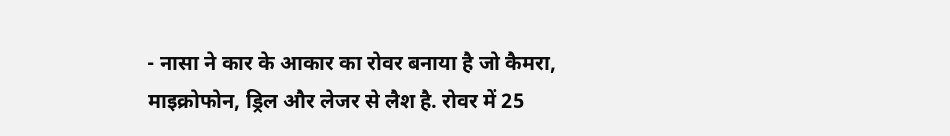- नासा ने कार के आकार का रोवर बनाया है जो कैमरा, माइक्रोफोन, ड्रिल और लेजर से लैश है. रोवर में 25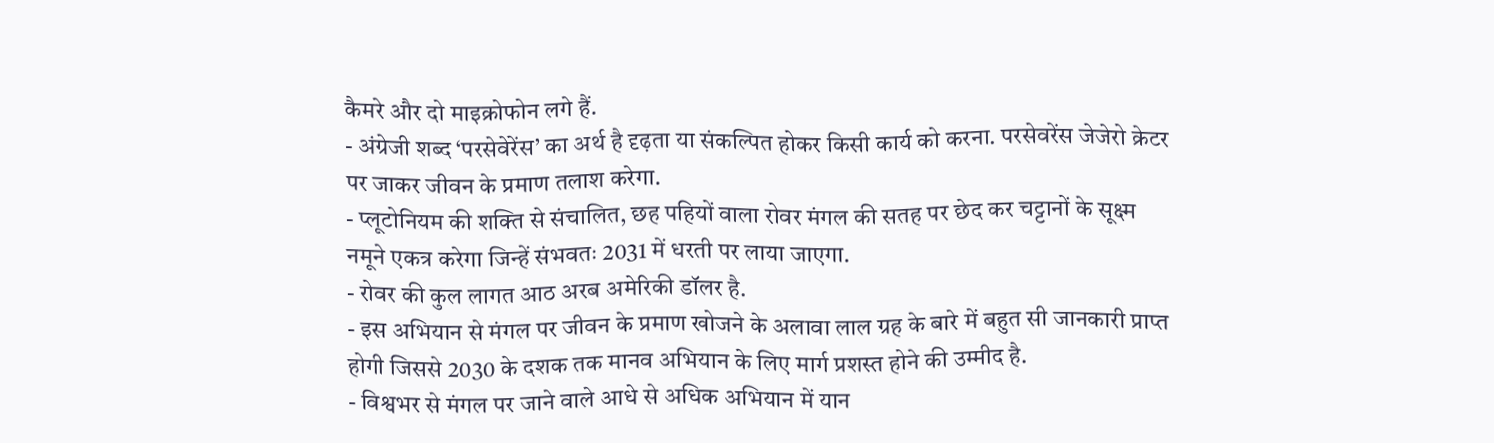कैमरे और दो माइक्रोफोन लगे हैं.
- अंग्रेजी शब्द ‘परसेवेरेंस’ का अर्थ है दृढ़ता या संकल्पित होकर किसी कार्य को करना. परसेवरेंस जेजेरो क्रेटर पर जाकर जीवन के प्रमाण तलाश करेगा.
- प्लूटोनियम की शक्ति से संचालित, छह पहियों वाला रोवर मंगल की सतह पर छेद कर चट्टानों के सूक्ष्म नमूने एकत्र करेगा जिन्हें संभवतः 2031 में धरती पर लाया जाएगा.
- रोवर की कुल लागत आठ अरब अमेरिकी डॉलर है.
- इस अभियान से मंगल पर जीवन के प्रमाण खोजने के अलावा लाल ग्रह के बारे में बहुत सी जानकारी प्राप्त होगी जिससे 2030 के दशक तक मानव अभियान के लिए मार्ग प्रशस्त होने की उम्मीद है.
- विश्वभर से मंगल पर जाने वाले आधे से अधिक अभियान में यान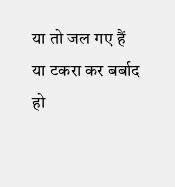या तो जल गए हैं या टकरा कर बर्बाद हो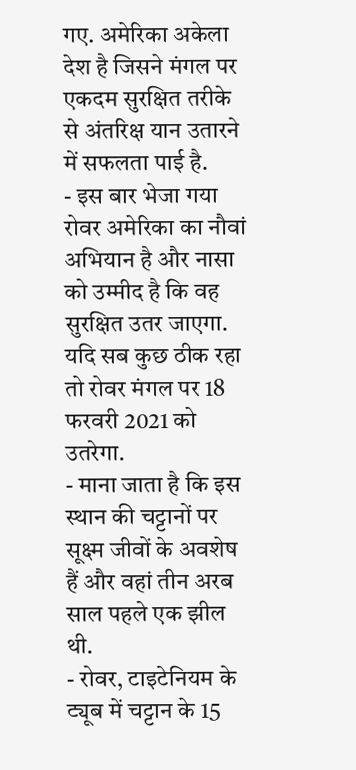गए. अमेरिका अकेला देश है जिसने मंगल पर एकदम सुरक्षित तरीके से अंतरिक्ष यान उतारने में सफलता पाई है.
- इस बार भेजा गया रोवर अमेरिका का नौवां अभियान है और नासा को उम्मीद है कि वह सुरक्षित उतर जाएगा. यदि सब कुछ ठीक रहा तो रोवर मंगल पर 18 फरवरी 2021 को उतरेगा.
- माना जाता है कि इस स्थान की चट्टानों पर सूक्ष्म जीवों के अवशेष हैं और वहां तीन अरब साल पहले एक झील थी.
- रोवर, टाइटेनियम के ट्यूब में चट्टान के 15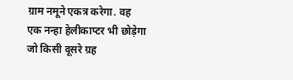ग्राम नमूने एकत्र करेगा. वह एक नन्हा हेलीकाप्टर भी छोड़ेगा जो किसी दूसरे ग्रह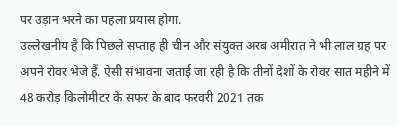पर उड़ान भरने का पहला प्रयास होगा.
उल्लेखनीय है कि पिछले सप्ताह ही चीन और संयुक्त अरब अमीरात ने भी लाल ग्रह पर अपने रोवर भेजे हैं. ऐसी संभावना जताई जा रही है कि तीनों देशों के रोवर सात महीने में 48 करोड़ किलोमीटर के सफर के बाद फरवरी 2021 तक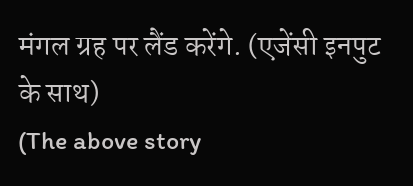मंगल ग्रह पर लैंड करेंगे. (एजेंसी इनपुट के साथ)
(The above story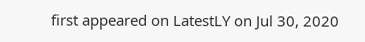first appeared on LatestLY on Jul 30, 2020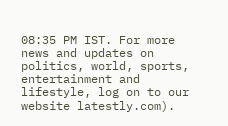08:35 PM IST. For more news and updates on politics, world, sports, entertainment and lifestyle, log on to our website latestly.com).